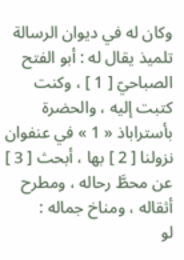وكان له في ديوان الرسالة تلميذ يقال له : أبو الفتح الصباحيّ [ 1 ] ، وكنت كتبت إليه ، والحضرة بأستراباذ « 1 » في عنفوان نزولنا [ 2 ] بها ، أبحث [ 3 ] عن محطَّ رحاله ، ومطرح أثقاله ، ومناخ جماله :
لو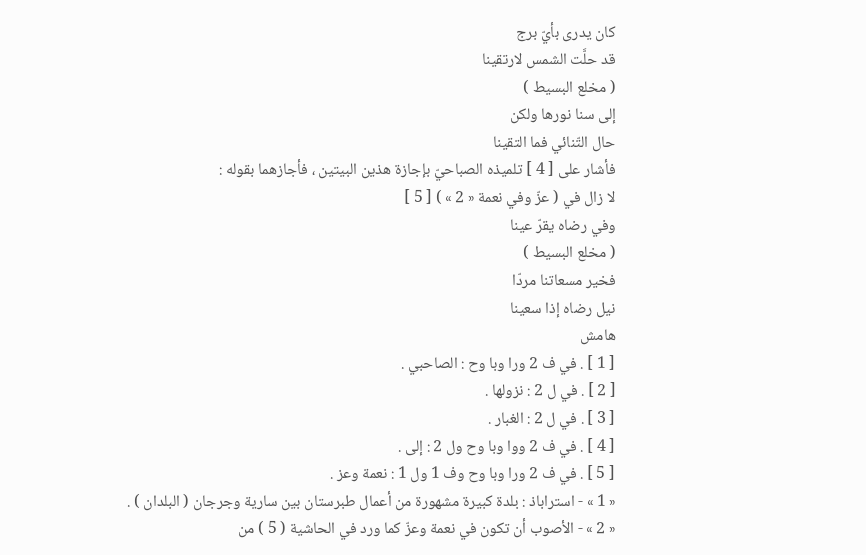كان يدرى بأيّ برج
قد حلَّت الشمس لارتقينا
( مخلع البسيط )
إلى سنا نورها ولكن
حال التّنائي فما التقينا
فأشار على [ 4 ] تلميذه الصباحيّ بإجازة هذين البيتين ، فأجازهما بقوله :
لا زال في ( عزّ وفي نعمة « 2 » ) [ 5 ]
وفي رضاه يقرّ عينا
( مخلع البسيط )
فخير مسعاتنا مردّا
نيل رضاه إذا سعينا
هامش
[ 1 ] . في ف 2 ورا وبا وح : الصاحبي .
[ 2 ] . في ل 2 : نزولها .
[ 3 ] . في ل 2 : الغبار .
[ 4 ] . في ف 2 ووا وبا وح ول 2 : إلى .
[ 5 ] . في ف 2 ورا وبا وح وف 1 ول 1 : نعمة وعز .
« 1 » - استراباذ : بلدة كبيرة مشهورة من أعمال طبرستان بين سارية وجرجان ( البلدان ) .
« 2 » - الأصوب أن تكون في نعمة وعزّ كما ورد في الحاشية ( 5 ) من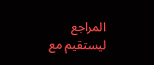المراجع ليستقيم مع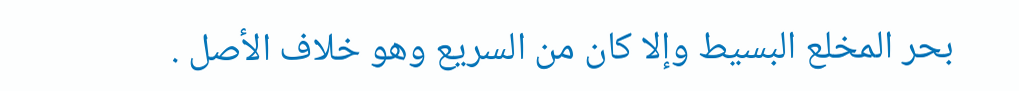بحر المخلع البسيط وإلا كان من السريع وهو خلاف الأصل .